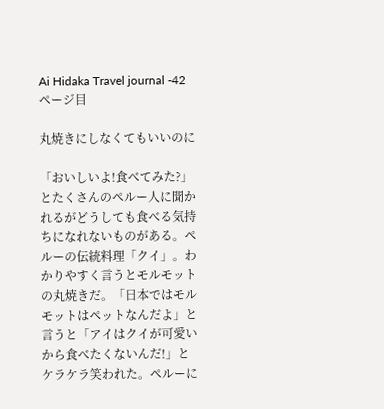Ai Hidaka Travel journal -42ページ目

丸焼きにしなくてもいいのに

「おいしいよ!食べてみた?」とたくさんのペルー人に聞かれるがどうしても食べる気持ちになれないものがある。ペルーの伝統料理「クイ」。わかりやすく言うとモルモットの丸焼きだ。「日本ではモルモットはペットなんだよ」と言うと「アイはクイが可愛いから食べたくないんだ!」とケラケラ笑われた。ペルーに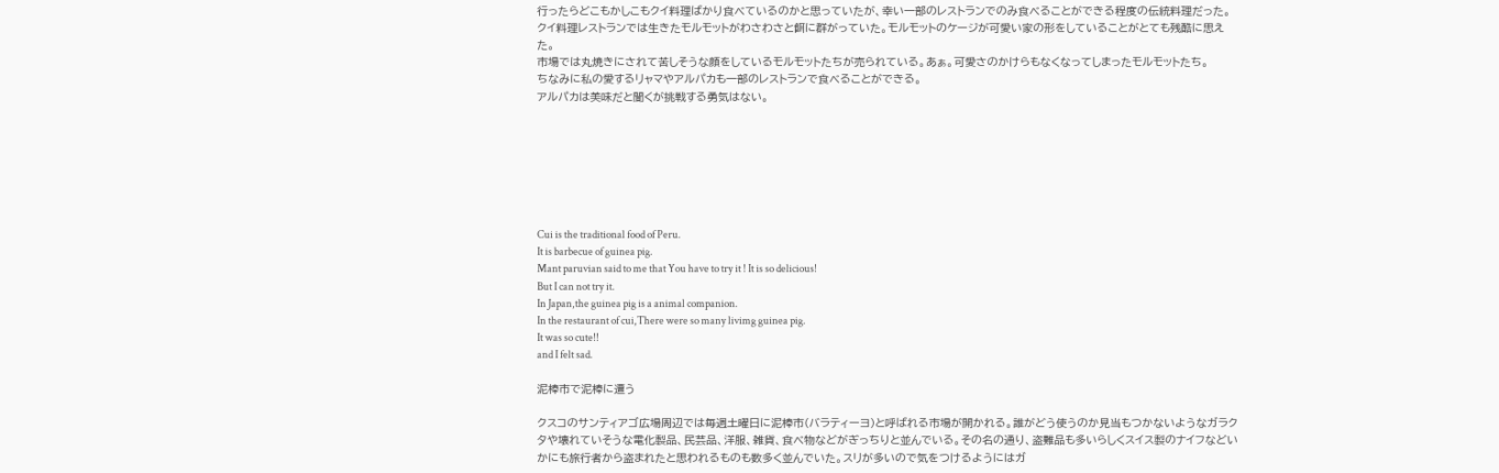行ったらどこもかしこもクイ料理ばかり食べているのかと思っていたが、幸い一部のレストランでのみ食べることができる程度の伝統料理だった。クイ料理レストランでは生きたモルモットがわさわさと餌に群がっていた。モルモットのケージが可愛い家の形をしていることがとても残酷に思えた。
市場では丸焼きにされて苦しそうな顔をしているモルモットたちが売られている。あぁ。可愛さのかけらもなくなってしまったモルモットたち。
ちなみに私の愛するリャマやアルパカも一部のレストランで食べることができる。
アルパカは美味だと聞くが挑戦する勇気はない。







Cui is the traditional food of Peru.
It is barbecue of guinea pig.
Mant paruvian said to me that You have to try it ! It is so delicious!
But I can not try it.
In Japan,the guinea pig is a animal companion.
In the restaurant of cui,There were so many livimg guinea pig.
It was so cute!!
and I felt sad.

泥棒市で泥棒に遭う

クスコのサンティアゴ広場周辺では毎週土曜日に泥棒市(バラティーヨ)と呼ばれる市場が開かれる。誰がどう使うのか見当もつかないようなガラクタや壊れていそうな電化製品、民芸品、洋服、雑貨、食べ物などがぎっちりと並んでいる。その名の通り、盗難品も多いらしくスイス製のナイフなどいかにも旅行者から盗まれたと思われるものも数多く並んでいた。スリが多いので気をつけるようにはガ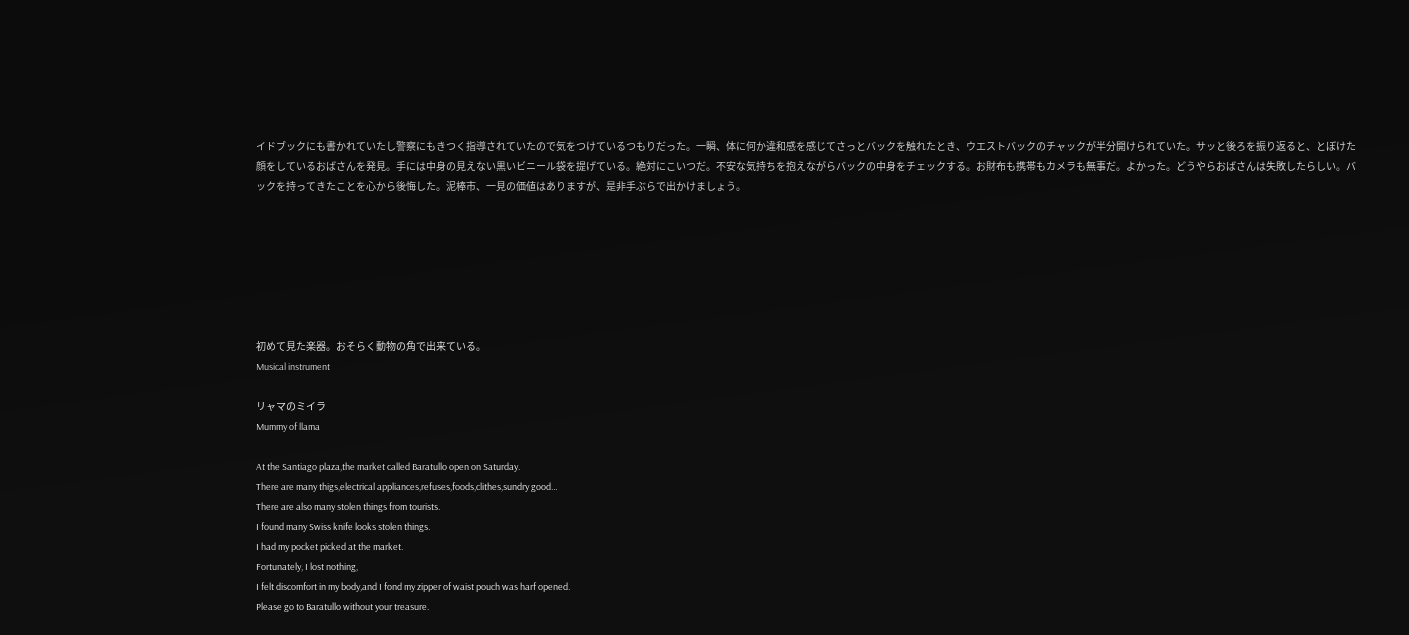イドブックにも書かれていたし警察にもきつく指導されていたので気をつけているつもりだった。一瞬、体に何か違和感を感じてさっとバックを触れたとき、ウエストバックのチャックが半分開けられていた。サッと後ろを振り返ると、とぼけた顔をしているおばさんを発見。手には中身の見えない黒いビニール袋を提げている。絶対にこいつだ。不安な気持ちを抱えながらバックの中身をチェックする。お財布も携帯もカメラも無事だ。よかった。どうやらおばさんは失敗したらしい。バックを持ってきたことを心から後悔した。泥棒市、一見の価値はありますが、是非手ぶらで出かけましょう。







初めて見た楽器。おそらく動物の角で出来ている。
Musical instrument

リャマのミイラ
Mummy of llama

At the Santiago plaza,the market called Baratullo open on Saturday.
There are many thigs,electrical appliances,refuses,foods,clithes,sundry good…
There are also many stolen things from tourists.
I found many Swiss knife looks stolen things.
I had my pocket picked at the market.
Fortunately, I lost nothing,
I felt discomfort in my body,and I fond my zipper of waist pouch was harf opened.
Please go to Baratullo without your treasure.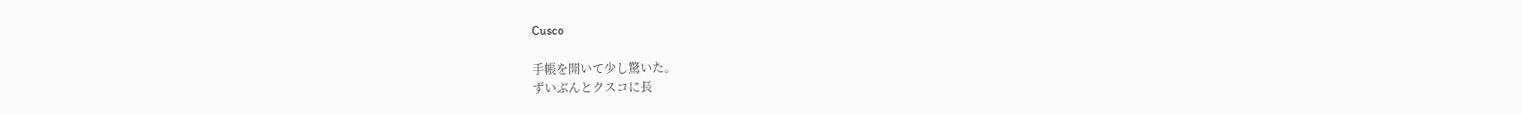Cusco

手帳を開いて少し驚いた。
ずいぶんとクスコに長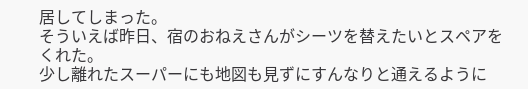居してしまった。
そういえば昨日、宿のおねえさんがシーツを替えたいとスペアをくれた。
少し離れたスーパーにも地図も見ずにすんなりと通えるように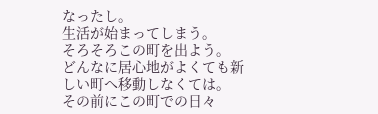なったし。
生活が始まってしまう。
そろそろこの町を出よう。
どんなに居心地がよくても新しい町へ移動しなくては。
その前にこの町での日々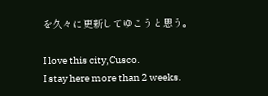を久々に更新してゆこうと思う。

I love this city,Cusco.
I stay here more than 2 weeks.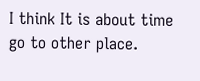I think It is about time go to other place.